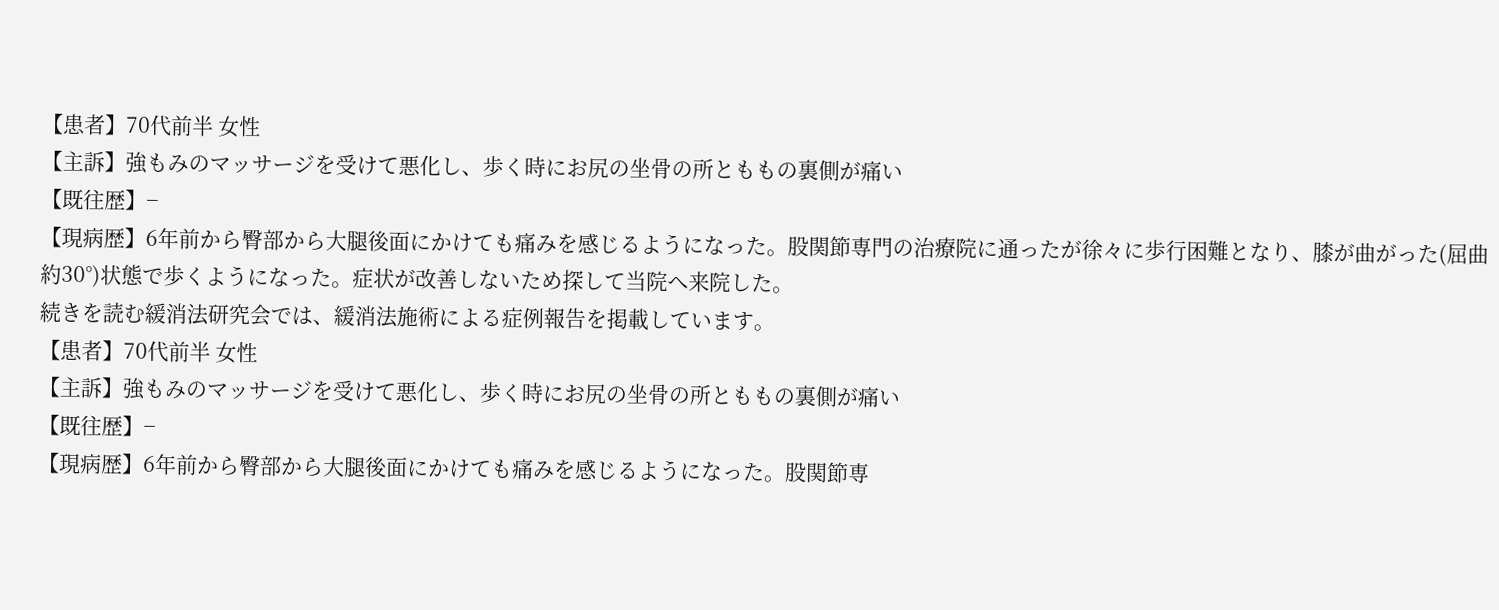【患者】70代前半 女性
【主訴】強もみのマッサージを受けて悪化し、歩く時にお尻の坐骨の所とももの裏側が痛い
【既往歴】−
【現病歴】6年前から臀部から大腿後面にかけても痛みを感じるようになった。股関節専門の治療院に通ったが徐々に歩行困難となり、膝が曲がった(屈曲約30°)状態で歩くようになった。症状が改善しないため探して当院へ来院した。
続きを読む緩消法研究会では、緩消法施術による症例報告を掲載しています。
【患者】70代前半 女性
【主訴】強もみのマッサージを受けて悪化し、歩く時にお尻の坐骨の所とももの裏側が痛い
【既往歴】−
【現病歴】6年前から臀部から大腿後面にかけても痛みを感じるようになった。股関節専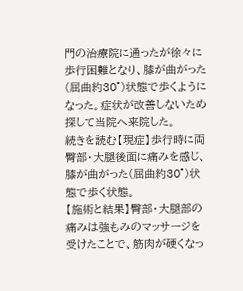門の治療院に通ったが徐々に歩行困難となり、膝が曲がった(屈曲約30°)状態で歩くようになった。症状が改善しないため探して当院へ来院した。
続きを読む【現症】歩行時に両臀部・大腿後面に痛みを感じ、膝が曲がった(屈曲約30°)状態で歩く状態。
【施術と結果】臀部・大腿部の痛みは強もみのマッサージを受けたことで、筋肉が硬くなっ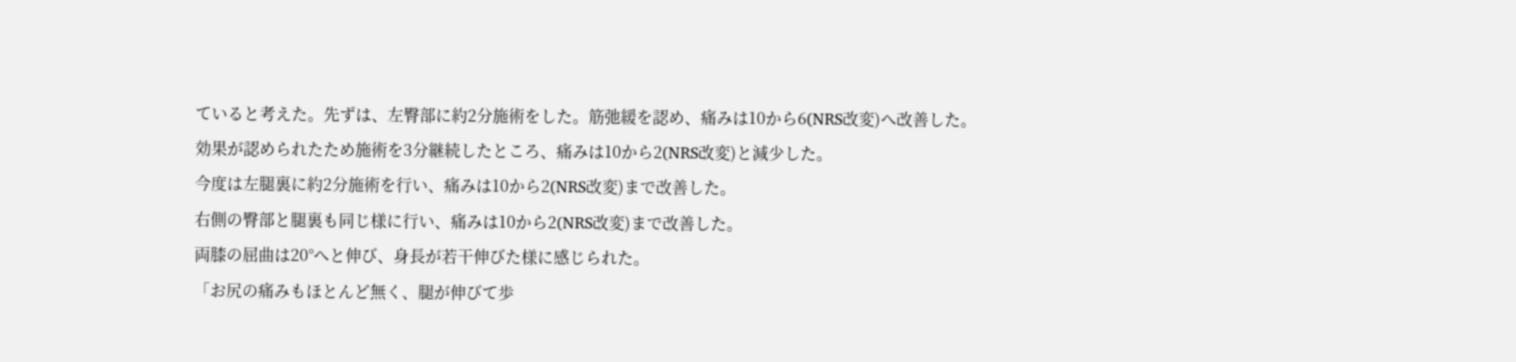ていると考えた。先ずは、左臀部に約2分施術をした。筋弛緩を認め、痛みは10から6(NRS改変)へ改善した。
効果が認められたため施術を3分継続したところ、痛みは10から2(NRS改変)と減少した。
今度は左腿裏に約2分施術を行い、痛みは10から2(NRS改変)まで改善した。
右側の臀部と腿裏も同じ様に行い、痛みは10から2(NRS改変)まで改善した。
両膝の屈曲は20°へと伸び、身長が若干伸びた様に感じられた。
「お尻の痛みもほとんど無く、腿が伸びて歩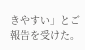きやすい」とご報告を受けた。